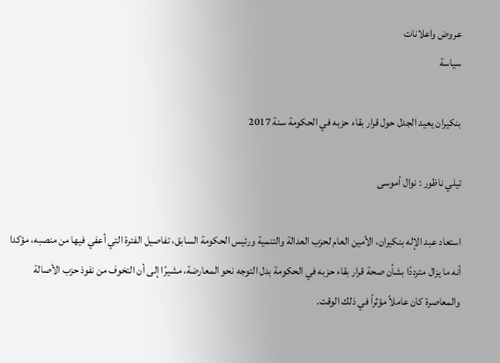عروض واعلانات
سياسة

بنكيران يعيد الجدل حول قرار بقاء حزبه في الحكومة سنة 2017

تيلي ناظور : نوال أموسى

استعاد عبد الإله بنكيران، الأمين العام لحزب العدالة والتنمية ورئيس الحكومة السابق، تفاصيل الفترة التي أعفي فيها من منصبه، مؤكدا أنه ما يزال مترددًا بشأن صحة قرار بقاء حزبه في الحكومة بدل التوجه نحو المعارضة، مشيرًا إلى أن التخوف من نفوذ حزب الأصالة والمعاصرة كان عاملاً مؤثراً في ذلك الوقت.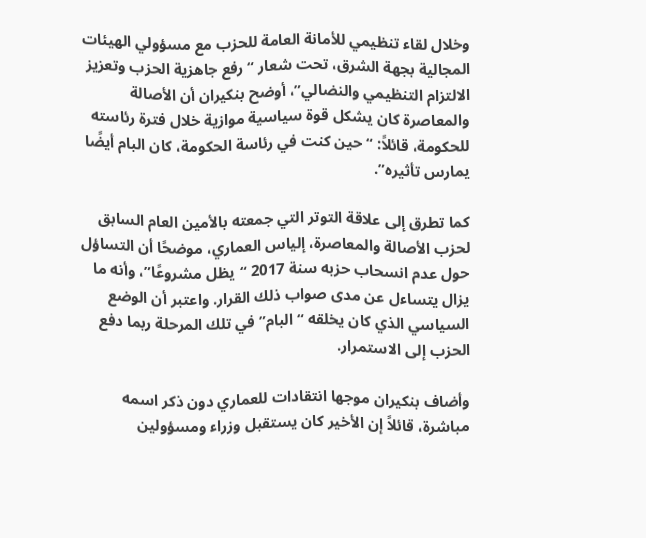وخلال لقاء تنظيمي للأمانة العامة للحزب مع مسؤولي الهيئات المجالية بجهة الشرق، تحت شعار “رفع جاهزية الحزب وتعزيز الالتزام التنظيمي والنضالي”، أوضح بنكيران أن الأصالة والمعاصرة كان يشكل قوة سياسية موازية خلال فترة رئاسته للحكومة، قائلاً: “حين كنت في رئاسة الحكومة، كان البام أيضًا يمارس تأثيره”.

كما تطرق إلى علاقة التوتر التي جمعته بالأمين العام السابق لحزب الأصالة والمعاصرة، إلياس العماري، موضحًا أن التساؤل حول عدم انسحاب حزبه سنة 2017 “يظل مشروعًا”، وأنه ما يزال يتساءل عن مدى صواب ذلك القرار. واعتبر أن الوضع السياسي الذي كان يخلقه “البام” في تلك المرحلة ربما دفع الحزب إلى الاستمرار.

وأضاف بنكيران موجها انتقادات للعماري دون ذكر اسمه مباشرة، قائلاً إن الأخير كان يستقبل وزراء ومسؤولين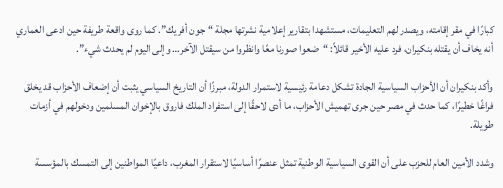كبارًا في مقر إقامته، ويصدر لهم التعليمات، مستشهدا بتقارير إعلامية نشرتها مجلة “جون أفريك”. كما روى واقعة طريفة حين ادعى العماري أنه يخاف أن يقتله بنكيران، فرد عليه الأخير قائلاً: “ضعوا صورنا معًا وانظروا من سيقتل الآخر… وإلى اليوم لم يحدث شيء”.

وأكد بنكيران أن الأحزاب السياسية الجادة تشكل دعامة رئيسية لاستمرار الدولة، مبرزًا أن التاريخ السياسي يثبت أن إضعاف الأحزاب قد يخلق فراغًا خطيرًا، كما حدث في مصر حين جرى تهميش الأحزاب، ما أدى لاحقًا إلى استفراد الملك فاروق بالإخوان المسلمين ودخولهم في أزمات طويلة.

وشدد الأمين العام للحزب على أن القوى السياسية الوطنية تمثل عنصرًا أساسيًا لاستقرار المغرب، داعيًا المواطنين إلى التمسك بالمؤسسة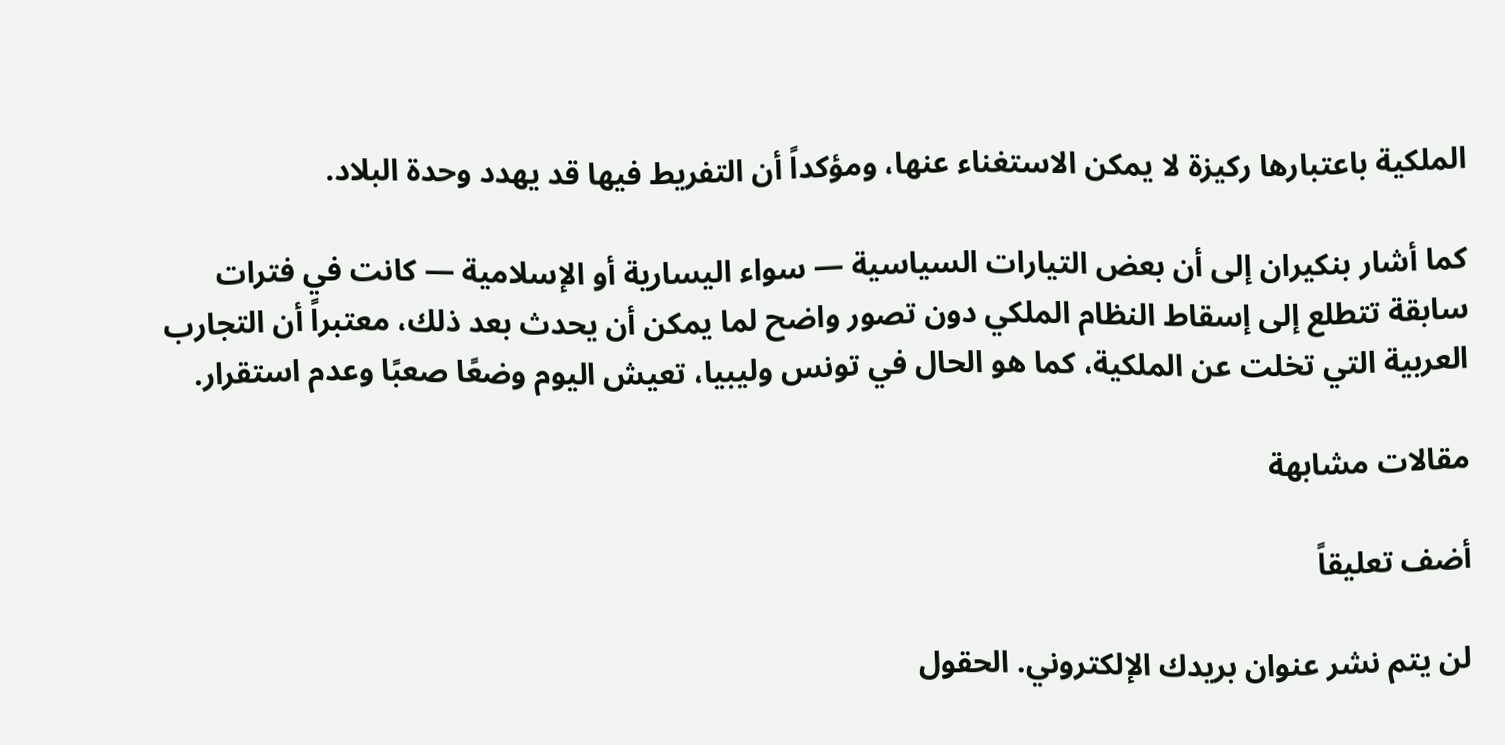الملكية باعتبارها ركيزة لا يمكن الاستغناء عنها، ومؤكداً أن التفريط فيها قد يهدد وحدة البلاد.

كما أشار بنكيران إلى أن بعض التيارات السياسية — سواء اليسارية أو الإسلامية — كانت في فترات سابقة تتطلع إلى إسقاط النظام الملكي دون تصور واضح لما يمكن أن يحدث بعد ذلك، معتبراً أن التجارب العربية التي تخلت عن الملكية، كما هو الحال في تونس وليبيا، تعيش اليوم وضعًا صعبًا وعدم استقرار.

مقالات مشابهة

أضف تعليقاً

لن يتم نشر عنوان بريدك الإلكتروني. الحقول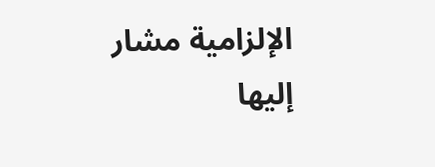الإلزامية مشار إليها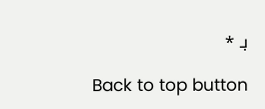بـ *

Back to top button